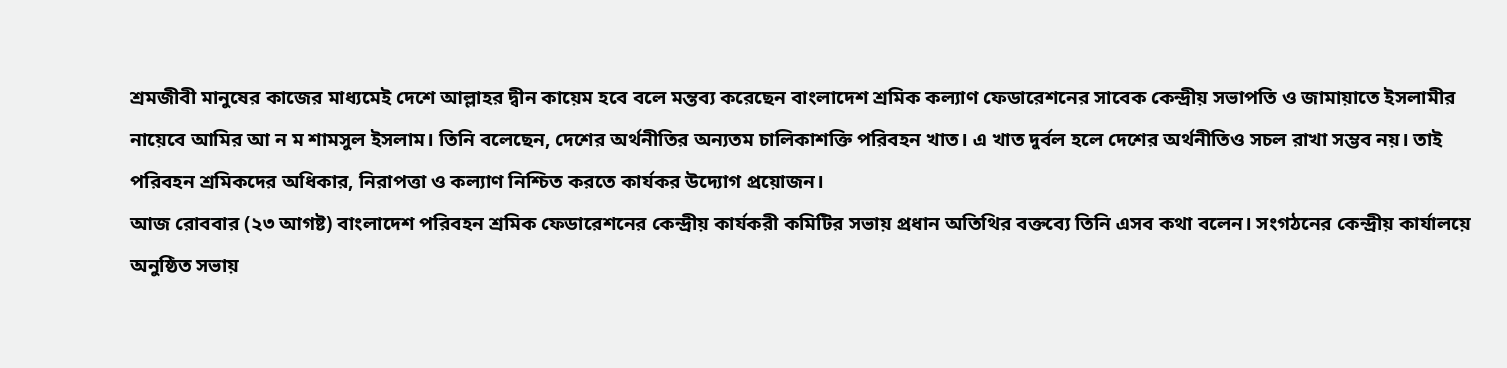শ্রমজীবী মানুষের কাজের মাধ্যমেই দেশে আল্লাহর দ্বীন কায়েম হবে বলে মন্তব্য করেছেন বাংলাদেশ শ্রমিক কল্যাণ ফেডারেশনের সাবেক কেন্দ্রীয় সভাপতি ও জামায়াতে ইসলামীর নায়েবে আমির আ ন ম শামসুল ইসলাম। তিনি বলেছেন, দেশের অর্থনীতির অন্যতম চালিকাশক্তি পরিবহন খাত। এ খাত দুর্বল হলে দেশের অর্থনীতিও সচল রাখা সম্ভব নয়। তাই পরিবহন শ্রমিকদের অধিকার, নিরাপত্তা ও কল্যাণ নিশ্চিত করতে কার্যকর উদ্যোগ প্রয়োজন।
আজ রোববার (২৩ আগষ্ট) বাংলাদেশ পরিবহন শ্রমিক ফেডারেশনের কেন্দ্রীয় কার্যকরী কমিটির সভায় প্রধান অতিথির বক্তব্যে তিনি এসব কথা বলেন। সংগঠনের কেন্দ্রীয় কার্যালয়ে অনুষ্ঠিত সভায়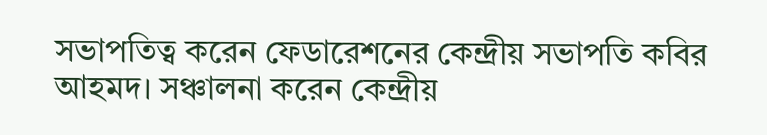সভাপতিত্ব করেন ফেডারেশনের কেন্দ্রীয় সভাপতি কবির আহমদ। সঞ্চালনা করেন কেন্দ্রীয়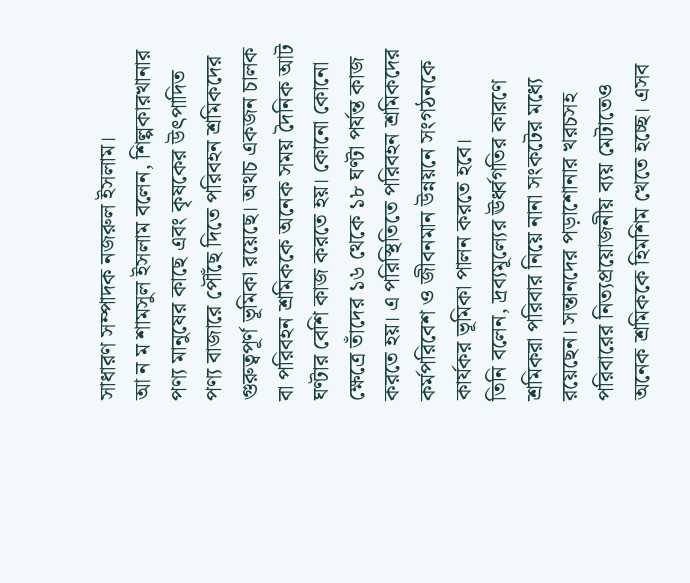সাধারণ সম্পাদক নজরুল ইসলাম।
আ ন ম শামসুল ইসলাম বলেন, শিল্পকারখানার পণ্য মানুষের কাছে এবং কৃষকের উৎপাদিত পণ্য বাজারে পৌঁছে দিতে পরিবহন শ্রমিকদের গুরুত্বপূর্ণ ভূমিকা রয়েছে। অথচ একজন চালক বা পরিবহন শ্রমিককে অনেক সময় দৈনিক আট ঘণ্টার বেশি কাজ করতে হয়। কোনো কোনো ক্ষেত্রে তাঁদের ১৬ থেকে ১৮ ঘণ্টা পর্যন্ত কাজ করতে হয়। এ পরিস্থিতিতে পরিবহন শ্রমিকদের কর্মপরিবেশ ও জীবনমান উন্নয়নে সংগঠনকে কার্যকর ভূমিকা পালন করতে হবে।
তিনি বলেন, দ্রব্যমূল্যের ঊর্ধ্বগতির কারণে শ্রমিকরা পরিবার নিয়ে নানা সংকটের মধ্যে রয়েছেন। সন্তানদের পড়াশোনার খরচসহ পরিবারের নিত্যপ্রয়োজনীয় ব্যয় মেটাতেও অনেক শ্রমিককে হিমশিম খেতে হচ্ছে। এসব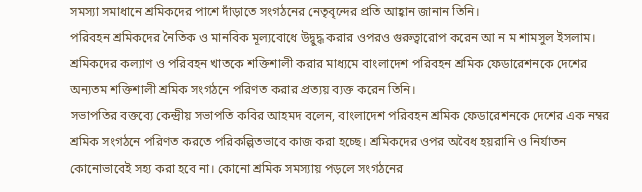সমস্যা সমাধানে শ্রমিকদের পাশে দাঁড়াতে সংগঠনের নেতৃবৃন্দের প্রতি আহ্বান জানান তিনি।
পরিবহন শ্রমিকদের নৈতিক ও মানবিক মূল্যবোধে উদ্বুদ্ধ করার ওপরও গুরুত্বারোপ করেন আ ন ম শামসুল ইসলাম। শ্রমিকদের কল্যাণ ও পরিবহন খাতকে শক্তিশালী করার মাধ্যমে বাংলাদেশ পরিবহন শ্রমিক ফেডারেশনকে দেশের অন্যতম শক্তিশালী শ্রমিক সংগঠনে পরিণত করার প্রত্যয় ব্যক্ত করেন তিনি।
সভাপতির বক্তব্যে কেন্দ্রীয় সভাপতি কবির আহমদ বলেন, বাংলাদেশ পরিবহন শ্রমিক ফেডারেশনকে দেশের এক নম্বর শ্রমিক সংগঠনে পরিণত করতে পরিকল্পিতভাবে কাজ করা হচ্ছে। শ্রমিকদের ওপর অবৈধ হয়রানি ও নির্যাতন কোনোভাবেই সহ্য করা হবে না। কোনো শ্রমিক সমস্যায় পড়লে সংগঠনের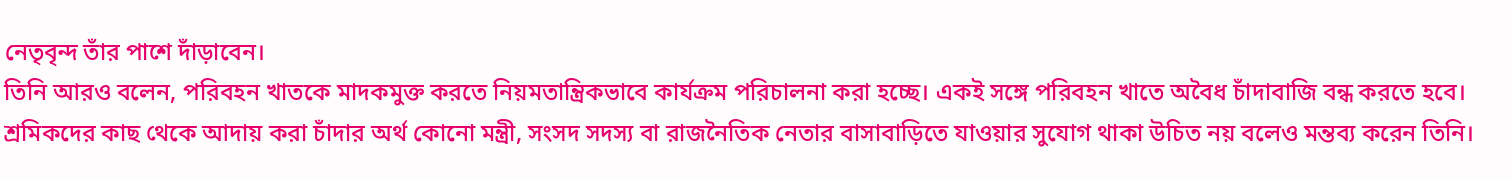নেতৃবৃন্দ তাঁর পাশে দাঁড়াবেন।
তিনি আরও বলেন, পরিবহন খাতকে মাদকমুক্ত করতে নিয়মতান্ত্রিকভাবে কার্যক্রম পরিচালনা করা হচ্ছে। একই সঙ্গে পরিবহন খাতে অবৈধ চাঁদাবাজি বন্ধ করতে হবে। শ্রমিকদের কাছ থেকে আদায় করা চাঁদার অর্থ কোনো মন্ত্রী, সংসদ সদস্য বা রাজনৈতিক নেতার বাসাবাড়িতে যাওয়ার সুযোগ থাকা উচিত নয় বলেও মন্তব্য করেন তিনি।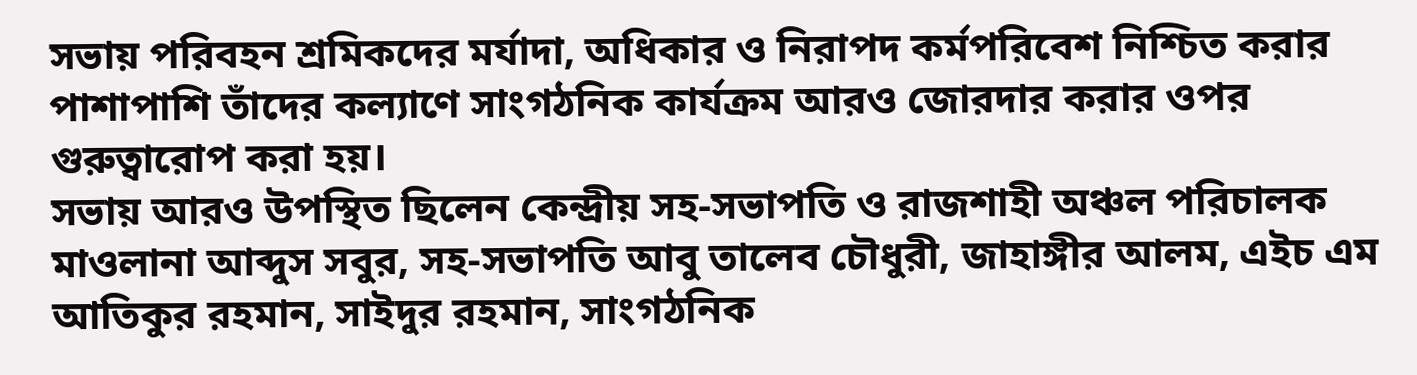সভায় পরিবহন শ্রমিকদের মর্যাদা, অধিকার ও নিরাপদ কর্মপরিবেশ নিশ্চিত করার পাশাপাশি তাঁদের কল্যাণে সাংগঠনিক কার্যক্রম আরও জোরদার করার ওপর গুরুত্বারোপ করা হয়।
সভায় আরও উপস্থিত ছিলেন কেন্দ্রীয় সহ-সভাপতি ও রাজশাহী অঞ্চল পরিচালক মাওলানা আব্দুস সবুর, সহ-সভাপতি আবু তালেব চৌধুরী, জাহাঙ্গীর আলম, এইচ এম আতিকুর রহমান, সাইদুর রহমান, সাংগঠনিক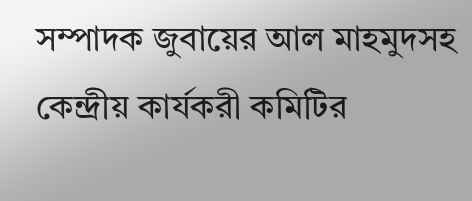সম্পাদক জুবায়ের আল মাহমুদসহ কেন্দ্রীয় কার্যকরী কমিটির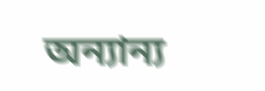অন্যান্য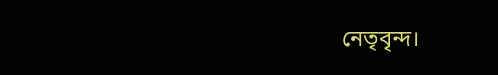নেতৃবৃন্দ।